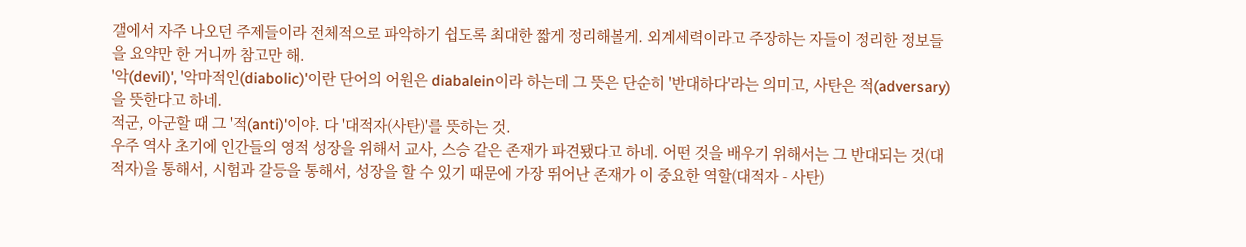갤에서 자주 나오던 주제들이라 전체적으로 파악하기 쉽도록 최대한 짧게 정리해볼게. 외계세력이라고 주장하는 자들이 정리한 정보들을 요약만 한 거니까 참고만 해.
'악(devil)', '악마적인(diabolic)'이란 단어의 어원은 diabalein이라 하는데 그 뜻은 단순히 '반대하다'라는 의미고, 사탄은 적(adversary)을 뜻한다고 하네.
적군, 아군할 때 그 '적(anti)'이야. 다 '대적자(사탄)'를 뜻하는 것.
우주 역사 초기에 인간들의 영적 성장을 위해서 교사, 스승 같은 존재가 파견됐다고 하네. 어떤 것을 배우기 위해서는 그 반대되는 것(대적자)을 통해서, 시험과 갈등을 통해서, 성장을 할 수 있기 때문에 가장 뛰어난 존재가 이 중요한 역할(대적자 - 사탄)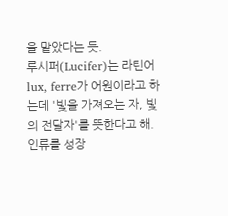을 맡았다는 듯.
루시퍼(Lucifer)는 라틴어 lux, ferre가 어원이라고 하는데 '빛을 가져오는 자, 빛의 전달자'를 뜻한다고 해. 인류를 성장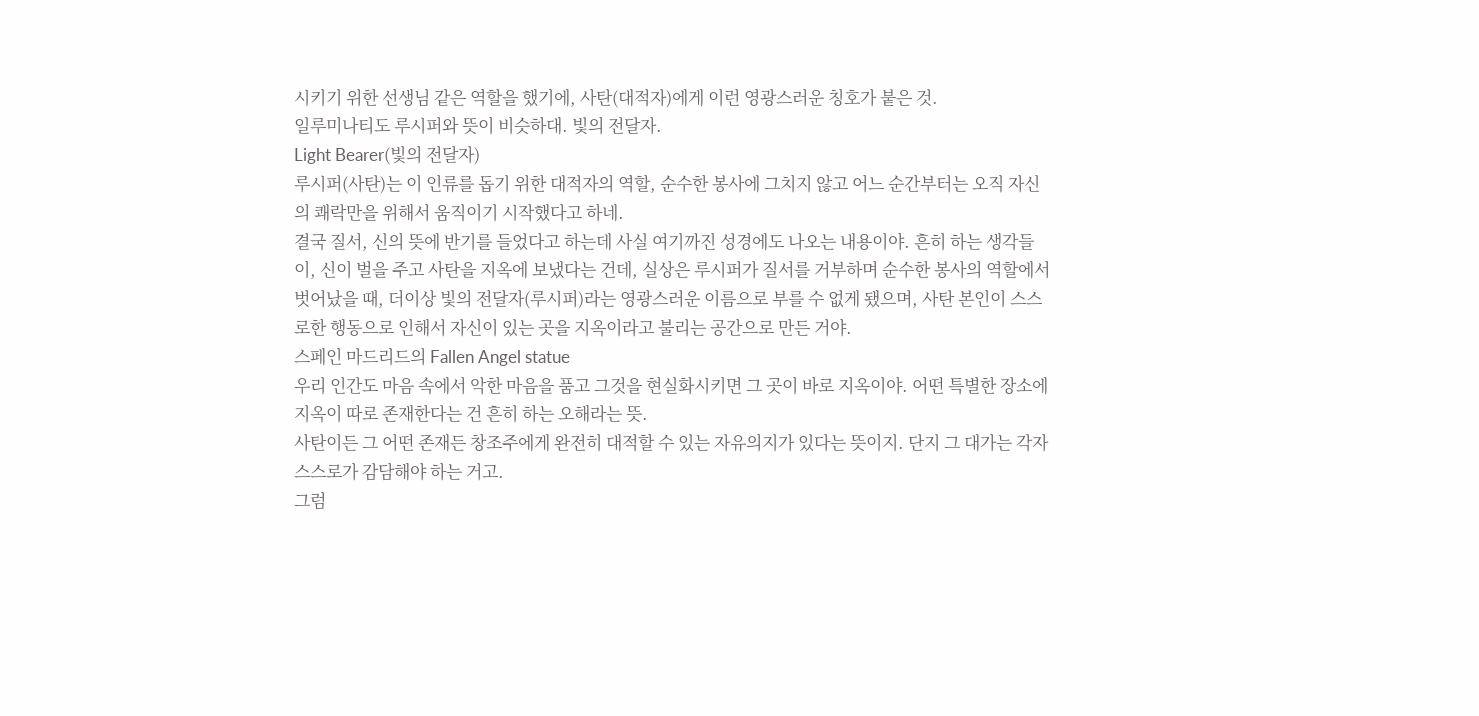시키기 위한 선생님 같은 역할을 했기에, 사탄(대적자)에게 이런 영광스러운 칭호가 붙은 것.
일루미나티도 루시퍼와 뜻이 비슷하대. 빛의 전달자.
Light Bearer(빛의 전달자)
루시퍼(사탄)는 이 인류를 돕기 위한 대적자의 역할, 순수한 봉사에 그치지 않고 어느 순간부터는 오직 자신의 쾌락만을 위해서 움직이기 시작했다고 하네.
결국 질서, 신의 뜻에 반기를 들었다고 하는데 사실 여기까진 성경에도 나오는 내용이야. 흔히 하는 생각들이, 신이 벌을 주고 사탄을 지옥에 보냈다는 건데, 실상은 루시퍼가 질서를 거부하며 순수한 봉사의 역할에서 벗어났을 때, 더이상 빛의 전달자(루시퍼)라는 영광스러운 이름으로 부를 수 없게 됐으며, 사탄 본인이 스스로한 행동으로 인해서 자신이 있는 곳을 지옥이라고 불리는 공간으로 만든 거야.
스페인 마드리드의 Fallen Angel statue
우리 인간도 마음 속에서 악한 마음을 품고 그것을 현실화시키면 그 곳이 바로 지옥이야. 어떤 특별한 장소에 지옥이 따로 존재한다는 건 흔히 하는 오해라는 뜻.
사탄이든 그 어떤 존재든 창조주에게 완전히 대적할 수 있는 자유의지가 있다는 뜻이지. 단지 그 대가는 각자 스스로가 감담해야 하는 거고.
그럼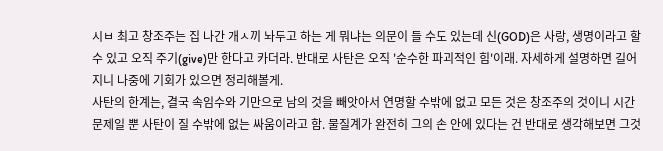시ㅂ 최고 창조주는 집 나간 개ㅅ끼 놔두고 하는 게 뭐냐는 의문이 들 수도 있는데 신(GOD)은 사랑, 생명이라고 할 수 있고 오직 주기(give)만 한다고 카더라. 반대로 사탄은 오직 '순수한 파괴적인 힘'이래. 자세하게 설명하면 길어지니 나중에 기회가 있으면 정리해볼게.
사탄의 한계는, 결국 속임수와 기만으로 남의 것을 빼앗아서 연명할 수밖에 없고 모든 것은 창조주의 것이니 시간 문제일 뿐 사탄이 질 수밖에 없는 싸움이라고 함. 물질계가 완전히 그의 손 안에 있다는 건 반대로 생각해보면 그것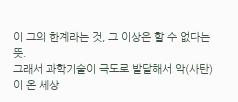이 그의 한계라는 것, 그 이상은 할 수 없다는 뜻.
그래서 과학기술이 극도로 발달해서 악(사탄)이 온 세상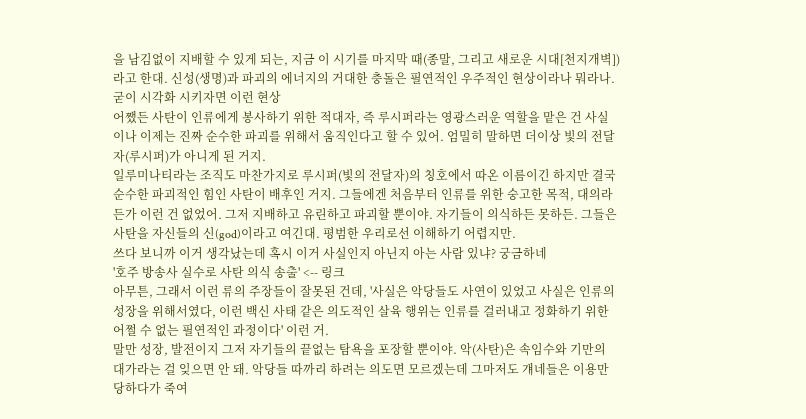을 남김없이 지배할 수 있게 되는, 지금 이 시기를 마지막 때(종말, 그리고 새로운 시대[천지개벽])라고 한대. 신성(생명)과 파괴의 에너지의 거대한 충돌은 필연적인 우주적인 현상이라나 뭐라나.
굳이 시각화 시키자면 이런 현상
어쨌든 사탄이 인류에게 봉사하기 위한 적대자, 즉 루시퍼라는 영광스러운 역할을 맡은 건 사실이나 이제는 진짜 순수한 파괴를 위해서 움직인다고 할 수 있어. 엄밀히 말하면 더이상 빛의 전달자(루시퍼)가 아니게 된 거지.
일루미나티라는 조직도 마찬가지로 루시퍼(빛의 전달자)의 칭호에서 따온 이름이긴 하지만 결국 순수한 파괴적인 힘인 사탄이 배후인 거지. 그들에겐 처음부터 인류를 위한 숭고한 목적, 대의라든가 이런 건 없었어. 그저 지배하고 유린하고 파괴할 뿐이야. 자기들이 의식하든 못하든. 그들은 사탄을 자신들의 신(god)이라고 여긴대. 평범한 우리로선 이해하기 어렵지만.
쓰다 보니까 이거 생각났는데 혹시 이거 사실인지 아닌지 아는 사람 있냐? 궁금하네
'호주 방송사 실수로 사탄 의식 송출' <-- 링크
아무튼, 그래서 이런 류의 주장들이 잘못된 건데, '사실은 악당들도 사연이 있었고 사실은 인류의 성장을 위해서였다, 이런 백신 사태 같은 의도적인 살육 행위는 인류를 걸러내고 정화하기 위한 어쩔 수 없는 필연적인 과정이다' 이런 거.
말만 성장, 발전이지 그저 자기들의 끝없는 탐욕을 포장할 뿐이야. 악(사탄)은 속임수와 기만의 대가라는 걸 잊으면 안 돼. 악당들 따까리 하려는 의도면 모르겠는데 그마저도 걔네들은 이용만 당하다가 죽여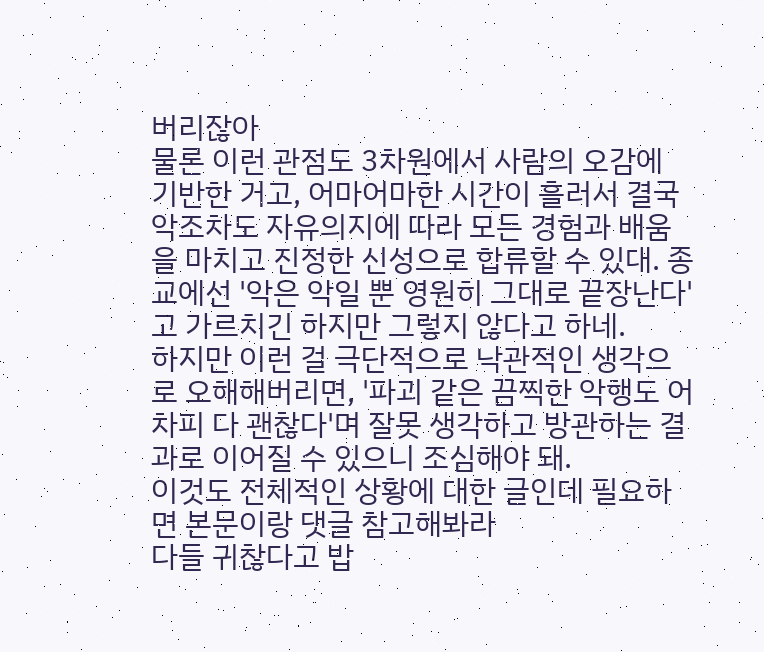버리잖아
물론 이런 관점도 3차원에서 사람의 오감에 기반한 거고, 어마어마한 시간이 흘러서 결국 악조차도 자유의지에 따라 모든 경험과 배움을 마치고 진정한 신성으로 합류할 수 있대. 종교에선 '악은 악일 뿐 영원히 그대로 끝장난다'고 가르치긴 하지만 그렇지 않다고 하네.
하지만 이런 걸 극단적으로 낙관적인 생각으로 오해해버리면, '파괴 같은 끔찍한 악행도 어차피 다 괜찮다'며 잘못 생각하고 방관하는 결과로 이어질 수 있으니 조심해야 돼.
이것도 전체적인 상황에 대한 글인데 필요하면 본문이랑 댓글 참고해봐라
다들 귀찮다고 밥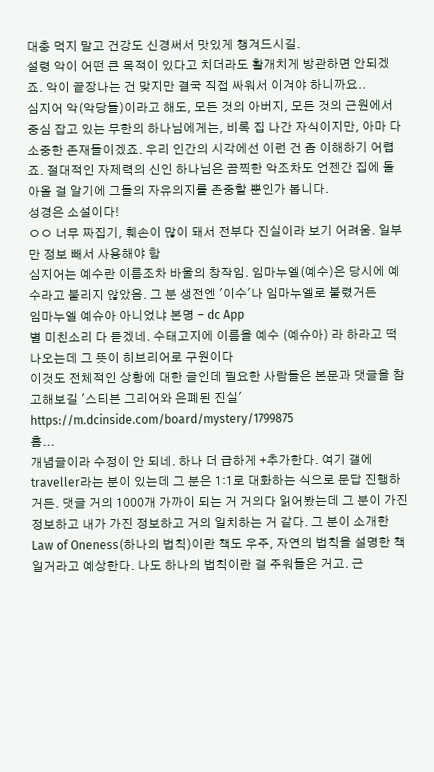대충 먹지 말고 건강도 신경써서 맛있게 챙겨드시길.
설령 악이 어떤 큰 목적이 있다고 치더라도 활개치게 방관하면 안되겠죠. 악이 끝장나는 건 맞지만 결국 직접 싸워서 이겨야 하니까요..
심지어 악(악당들)이라고 해도, 모든 것의 아버지, 모든 것의 근원에서 중심 잡고 있는 무한의 하나님에게는, 비록 집 나간 자식이지만, 아마 다 소중한 존재들이겠죠. 우리 인간의 시각에선 이런 건 좀 이해하기 어렵죠. 절대적인 자제력의 신인 하나님은 끔찍한 악조차도 언젠간 집에 돌아올 걸 알기에 그들의 자유의지를 존중할 뿐인가 봅니다.
성경은 소설이다!
ㅇㅇ 너무 짜집기, 훼손이 많이 돼서 전부다 진실이라 보기 어려움. 일부만 정보 빼서 사용해야 함
심지어는 예수란 이름조차 바울의 창작임. 임마누엘(예수)은 당시에 예수라고 불리지 않았음. 그 분 생전엔 '이수'나 임마누엘로 불렸거든
임마누엘 예슈아 아니었냐 본명 - dc App
별 미친소리 다 듣겠네. 수태고지에 이름을 예수 (예슈아) 라 하라고 떡 나오는데 그 뜻이 히브리어로 구원이다
이것도 전체적인 상황에 대한 글인데 필요한 사람들은 본문과 댓글을 참고해보길 '스티븐 그리어와 은폐된 진실' https://m.dcinside.com/board/mystery/1799875
흠...
개념글이라 수정이 안 되네. 하나 더 급하게 +추가한다. 여기 갤에 traveller라는 분이 있는데 그 분은 1:1로 대화하는 식으로 문답 진행하거든. 댓글 거의 1000개 가까이 되는 거 거의다 읽어봤는데 그 분이 가진 정보하고 내가 가진 정보하고 거의 일치하는 거 같다. 그 분이 소개한 Law of Oneness(하나의 법칙)이란 책도 우주, 자연의 법칙을 설명한 책일거라고 예상한다. 나도 하나의 법칙이란 걸 주워들은 거고. 근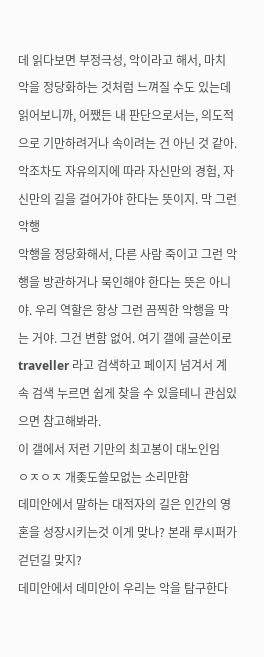데 읽다보면 부정극성, 악이라고 해서, 마치 악을 정당화하는 것처럼 느껴질 수도 있는데 읽어보니까, 어쨌든 내 판단으로서는, 의도적으로 기만하려거나 속이려는 건 아닌 것 같아. 악조차도 자유의지에 따라 자신만의 경험, 자신만의 길을 걸어가야 한다는 뜻이지. 막 그런 악행
악행을 정당화해서, 다른 사람 죽이고 그런 악행을 방관하거나 묵인해야 한다는 뜻은 아니야. 우리 역할은 항상 그런 끔찍한 악행을 막는 거야. 그건 변함 없어. 여기 갤에 글쓴이로 traveller 라고 검색하고 페이지 넘겨서 계속 검색 누르면 쉽게 찾을 수 있을테니 관심있으면 참고해봐라.
이 갤에서 저런 기만의 최고봉이 대노인임
ㅇㅈㅇㅈ 개좆도쓸모없는 소리만함
데미안에서 말하는 대적자의 길은 인간의 영혼을 성장시키는것 이게 맞나? 본래 루시퍼가 걷던길 맞지?
데미안에서 데미안이 우리는 악을 탐구한다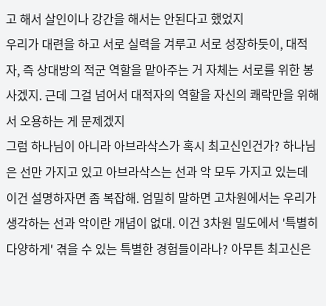고 해서 살인이나 강간을 해서는 안된다고 했었지
우리가 대련을 하고 서로 실력을 겨루고 서로 성장하듯이, 대적자, 즉 상대방의 적군 역할을 맡아주는 거 자체는 서로를 위한 봉사겠지. 근데 그걸 넘어서 대적자의 역할을 자신의 쾌락만을 위해서 오용하는 게 문제겠지
그럼 하나님이 아니라 아브라삭스가 혹시 최고신인건가? 하나님은 선만 가지고 있고 아브라삭스는 선과 악 모두 가지고 있는데
이건 설명하자면 좀 복잡해. 엄밀히 말하면 고차원에서는 우리가 생각하는 선과 악이란 개념이 없대. 이건 3차원 밀도에서 '특별히 다양하게' 겪을 수 있는 특별한 경험들이라나? 아무튼 최고신은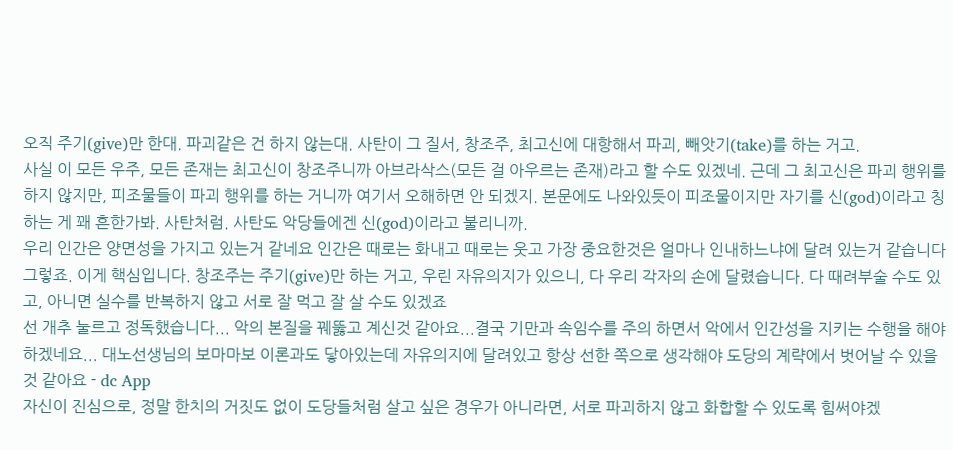오직 주기(give)만 한대. 파괴같은 건 하지 않는대. 사탄이 그 질서, 창조주, 최고신에 대항해서 파괴, 빼앗기(take)를 하는 거고.
사실 이 모든 우주, 모든 존재는 최고신이 창조주니까 아브라삭스(모든 걸 아우르는 존재)라고 할 수도 있겠네. 근데 그 최고신은 파괴 행위를 하지 않지만, 피조물들이 파괴 행위를 하는 거니까 여기서 오해하면 안 되겠지. 본문에도 나와있듯이 피조물이지만 자기를 신(god)이라고 칭하는 게 꽤 흔한가봐. 사탄처럼. 사탄도 악당들에겐 신(god)이라고 불리니까.
우리 인간은 양면성을 가지고 있는거 같네요 인간은 때로는 화내고 때로는 웃고 가장 중요한것은 얼마나 인내하느냐에 달려 있는거 같습니다
그렇죠. 이게 핵심입니다. 창조주는 주기(give)만 하는 거고, 우린 자유의지가 있으니, 다 우리 각자의 손에 달렸습니다. 다 때려부술 수도 있고, 아니면 실수를 반복하지 않고 서로 잘 먹고 잘 살 수도 있겠죠
선 개추 눌르고 정독했습니다... 악의 본질을 꿰뚫고 계신것 같아요...결국 기만과 속임수를 주의 하면서 악에서 인간성을 지키는 수행을 해야하겠네요... 대노선생님의 보마마보 이론과도 닿아있는데 자유의지에 달려있고 항상 선한 쪽으로 생각해야 도당의 계략에서 벗어날 수 있을것 같아요 - dc App
자신이 진심으로, 정말 한치의 거짓도 없이 도당들처럼 살고 싶은 경우가 아니라면, 서로 파괴하지 않고 화합할 수 있도록 힘써야겠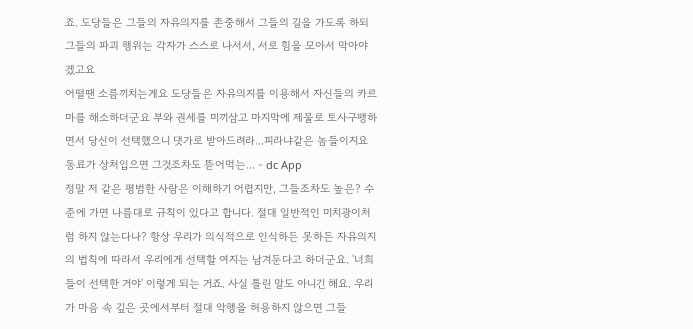죠. 도당들은 그들의 자유의지를 존중해서 그들의 길을 가도록 하되 그들의 파괴 행위는 각자가 스스로 나서서, 서로 힘을 모아서 막아야 겠고요
어떨땐 소름끼치는게요 도당들은 자유의지를 이용해서 자신들의 카르마를 해소하더군요 부와 권세를 미끼삼고 마지막에 제물로 토사구팽하면서 당신이 선택했으니 댓가로 받아드려라...피라냐같은 놈들이지요 동료가 상처입으면 그것조차도 뜯어먹는... - dc App
정말 저 같은 평범한 사람은 이해하기 어렵지만, 그들조차도 높은? 수준에 가면 나름대로 규칙이 있다고 합니다. 절대 일반적인 미치광이처럼 하지 않는다나? 항상 우리가 의식적으로 인식하든 못하든 자유의지의 법칙에 따라서 우리에게 선택할 여지는 남겨둔다고 하더군요. '너희들이 선택한 거야' 이렇게 되는 거죠. 사실 틀린 말도 아니긴 해요. 우리가 마음 속 깊은 곳에서부터 절대 악행을 허용하지 않으면 그들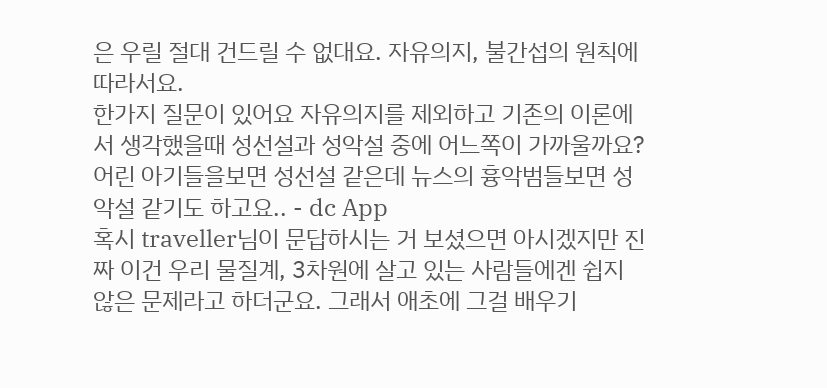은 우릴 절대 건드릴 수 없대요. 자유의지, 불간섭의 원칙에 따라서요.
한가지 질문이 있어요 자유의지를 제외하고 기존의 이론에서 생각했을때 성선설과 성악설 중에 어느쪽이 가까울까요? 어린 아기들을보면 성선설 같은데 뉴스의 흉악범들보면 성악설 같기도 하고요.. - dc App
혹시 traveller님이 문답하시는 거 보셨으면 아시겠지만 진짜 이건 우리 물질계, 3차원에 살고 있는 사람들에겐 쉽지 않은 문제라고 하더군요. 그래서 애초에 그걸 배우기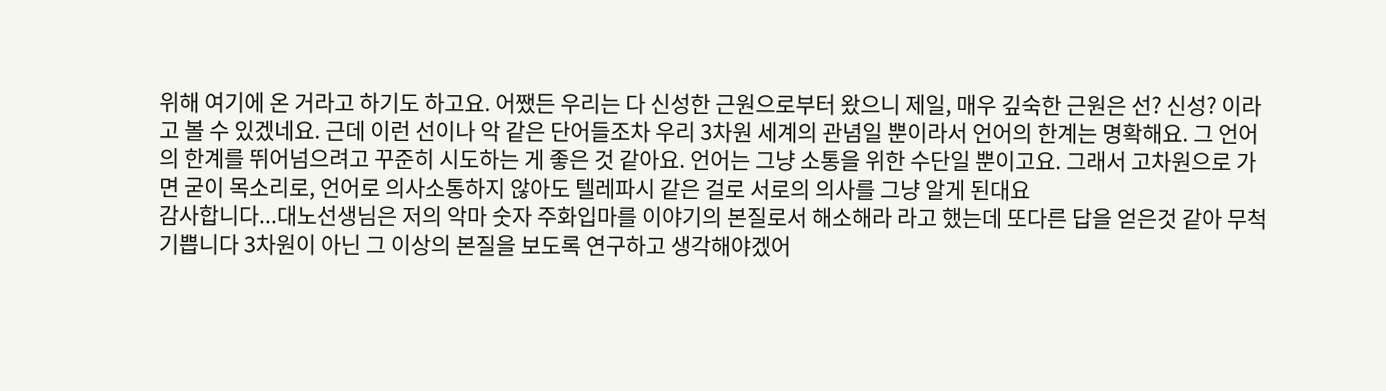위해 여기에 온 거라고 하기도 하고요. 어쨌든 우리는 다 신성한 근원으로부터 왔으니 제일, 매우 깊숙한 근원은 선? 신성? 이라고 볼 수 있겠네요. 근데 이런 선이나 악 같은 단어들조차 우리 3차원 세계의 관념일 뿐이라서 언어의 한계는 명확해요. 그 언어의 한계를 뛰어넘으려고 꾸준히 시도하는 게 좋은 것 같아요. 언어는 그냥 소통을 위한 수단일 뿐이고요. 그래서 고차원으로 가면 굳이 목소리로, 언어로 의사소통하지 않아도 텔레파시 같은 걸로 서로의 의사를 그냥 알게 된대요
감사합니다...대노선생님은 저의 악마 숫자 주화입마를 이야기의 본질로서 해소해라 라고 했는데 또다른 답을 얻은것 같아 무척 기쁩니다 3차원이 아닌 그 이상의 본질을 보도록 연구하고 생각해야겠어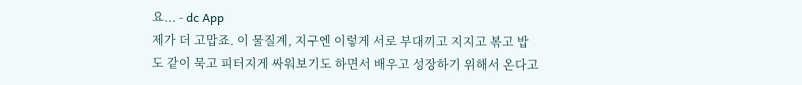요... - dc App
제가 더 고맙죠. 이 물질계, 지구엔 이렇게 서로 부대끼고 지지고 볶고 밥도 같이 묵고 피터지게 싸워보기도 하면서 배우고 성장하기 위해서 온다고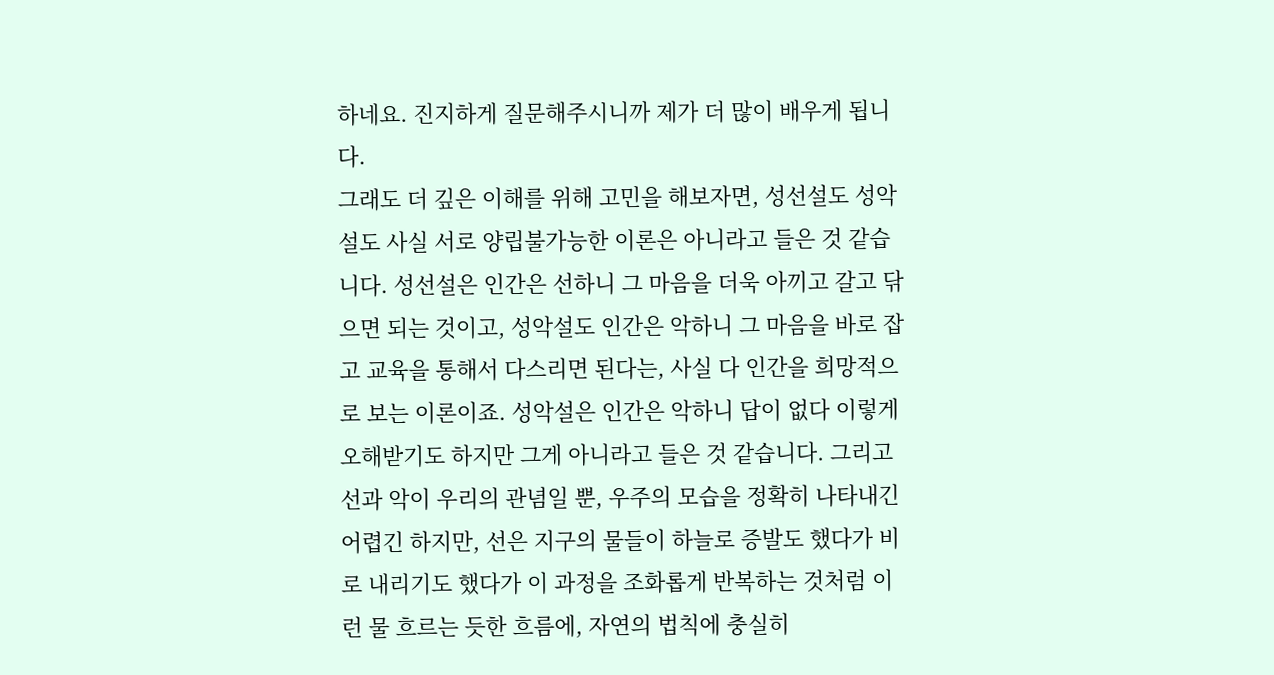하네요. 진지하게 질문해주시니까 제가 더 많이 배우게 됩니다.
그래도 더 깊은 이해를 위해 고민을 해보자면, 성선설도 성악설도 사실 서로 양립불가능한 이론은 아니라고 들은 것 같습니다. 성선설은 인간은 선하니 그 마음을 더욱 아끼고 갈고 닦으면 되는 것이고, 성악설도 인간은 악하니 그 마음을 바로 잡고 교육을 통해서 다스리면 된다는, 사실 다 인간을 희망적으로 보는 이론이죠. 성악설은 인간은 악하니 답이 없다 이렇게 오해받기도 하지만 그게 아니라고 들은 것 같습니다. 그리고 선과 악이 우리의 관념일 뿐, 우주의 모습을 정확히 나타내긴 어렵긴 하지만, 선은 지구의 물들이 하늘로 증발도 했다가 비로 내리기도 했다가 이 과정을 조화롭게 반복하는 것처럼 이런 물 흐르는 듯한 흐름에, 자연의 법칙에 충실히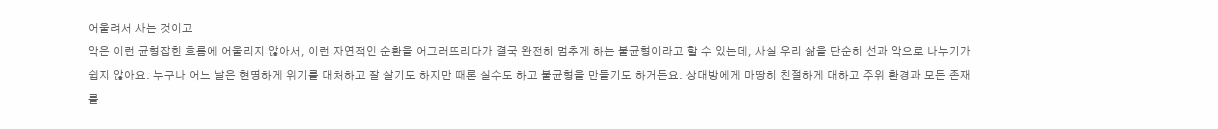어울려서 사는 것이고
악은 이런 균형잡힌 흐름에 어울리지 않아서, 이런 자연적인 순환을 어그러뜨리다가 결국 완전히 멈추게 하는 불균형이라고 할 수 있는데, 사실 우리 삶을 단순히 선과 악으로 나누기가 쉽지 않아요. 누구나 어느 날은 현명하게 위기를 대처하고 잘 살기도 하지만 때론 실수도 하고 불균형을 만들기도 하거든요. 상대방에게 마땅히 친절하게 대하고 주위 환경과 모든 존재를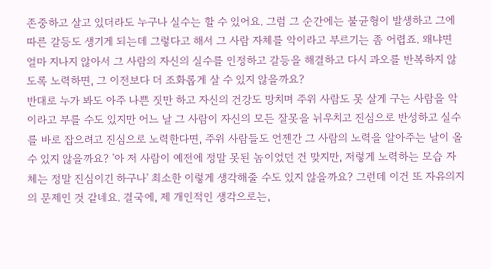존중하고 살고 있더라도 누구나 실수는 할 수 있어요. 그럼 그 순간에는 불균형이 발생하고 그에 따른 갈등도 생기게 되는데 그렇다고 해서 그 사람 자체를 악이라고 부르기는 좀 어렵죠. 왜냐면 얼마 지나지 않아서 그 사람의 자신의 실수를 인정하고 갈등을 해결하고 다시 과오를 반복하지 않도록 노력하면, 그 이전보다 더 조화롭게 살 수 있지 않을까요?
반대로 누가 봐도 아주 나쁜 짓만 하고 자신의 건강도 망치며 주위 사람도 못 살게 구는 사람을 악이라고 부를 수도 있지만 어느 날 그 사람이 자신의 모든 잘못을 뉘우치고 진심으로 반성하고 실수를 바로 잡으려고 진심으로 노력한다면, 주위 사람들도 언젠간 그 사람의 노력을 알아주는 날이 올 수 있지 않을까요? '아 저 사람이 예전에 정말 못된 놈이었던 건 맞지만, 저렇게 노력하는 모습 자체는 정말 진심이긴 하구나' 최소한 이렇게 생각해줄 수도 있지 않을까요? 그런데 이건 또 자유의지의 문제인 것 같네요. 결국에, 제 개인적인 생각으로는,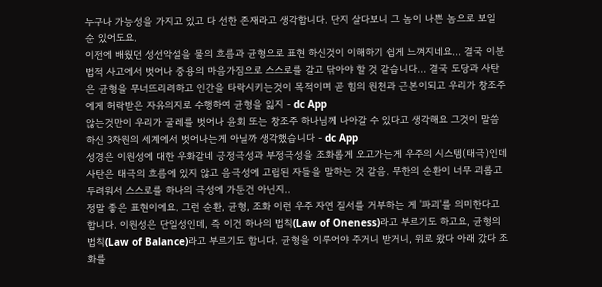누구나 가능성을 가지고 있고 다 선한 존재라고 생각합니다. 단지 살다보니 그 놈이 나쁜 놈으로 보일 순 있어도요.
이전에 배웠던 성선악설을 물의 흐름과 균형으로 표현 하신것이 이해하기 쉽게 느껴지네요... 결국 이분법적 사고에서 벗어나 중용의 마음가짐으로 스스로를 갈고 닦아야 할 것 같습니다... 결국 도당과 사탄은 균형을 무너뜨리려하고 인간을 타락시키는것이 목적이며 곧 힘의 원천과 근본이되고 우리가 창조주에게 허락받은 자유의지로 수행하여 균형을 잃지 - dc App
않는것만이 우리가 굴레를 벗어나 윤회 또는 창조주 하나님께 나아갈 수 있다고 생각해요 그것이 말씀하신 3차원의 세계에서 벗어나는게 아닐까 생각했습니다 - dc App
성경은 이원성에 대한 우화같네 긍정극성과 부정극성을 조화롭게 오고가는게 우주의 시스템(태극)인데 사탄은 태극의 흐름에 있지 않고 음극성에 고립된 자들을 말하는 것 같음. 무한의 순환이 너무 괴롭고 두려워서 스스로를 하나의 극성에 가둔건 아닌지..
정말 좋은 표현이에요. 그런 순환, 균형, 조화 이런 우주 자연 질서를 거부하는 게 '파괴'를 의미한다고 합니다. 이원성은 단일성인데, 즉 이건 하나의 법칙(Law of Oneness)라고 부르기도 하고요, 균형의 법칙(Law of Balance)라고 부르기도 합니다. 균형을 이루어야 주거니 받거니, 위로 왔다 아래 갔다 조화를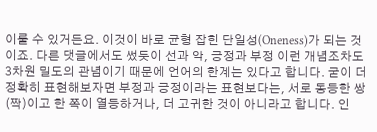이룰 수 있거든요. 이것이 바로 균형 잡힌 단일성(Oneness)가 되는 것이죠. 다른 댓글에서도 썼듯이 선과 악, 긍정과 부정 이런 개념조차도 3차원 밀도의 관념이기 때문에 언어의 한계는 있다고 합니다. 굳이 더 정확히 표현해보자면 부정과 긍정이라는 표현보다는, 서로 동등한 쌍(짝)이고 한 쪽이 열등하거나, 더 고귀한 것이 아니라고 합니다. 인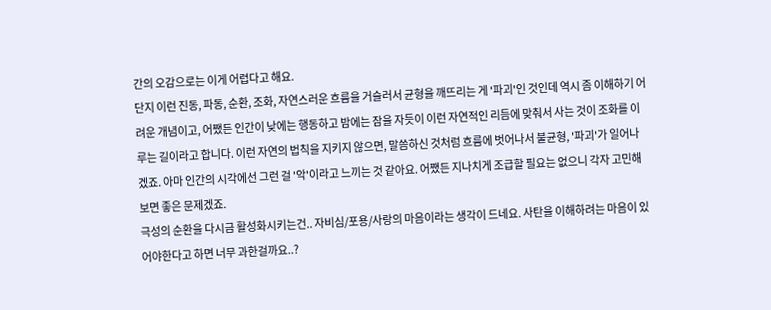간의 오감으로는 이게 어렵다고 해요.
단지 이런 진동, 파동, 순환, 조화, 자연스러운 흐름을 거슬러서 균형을 깨뜨리는 게 '파괴'인 것인데 역시 좀 이해하기 어려운 개념이고, 어쨌든 인간이 낮에는 행동하고 밤에는 잠을 자듯이 이런 자연적인 리듬에 맞춰서 사는 것이 조화를 이루는 길이라고 합니다. 이런 자연의 법칙을 지키지 않으면, 말씀하신 것처럼 흐름에 벗어나서 불균형, '파괴'가 일어나겠죠. 아마 인간의 시각에선 그런 걸 '악'이라고 느끼는 것 같아요. 어쨌든 지나치게 조급할 필요는 없으니 각자 고민해보면 좋은 문제겠죠.
극성의 순환을 다시금 활성화시키는건.. 자비심/포용/사랑의 마음이라는 생각이 드네요. 사탄을 이해하려는 마음이 있어야한다고 하면 너무 과한걸까요..?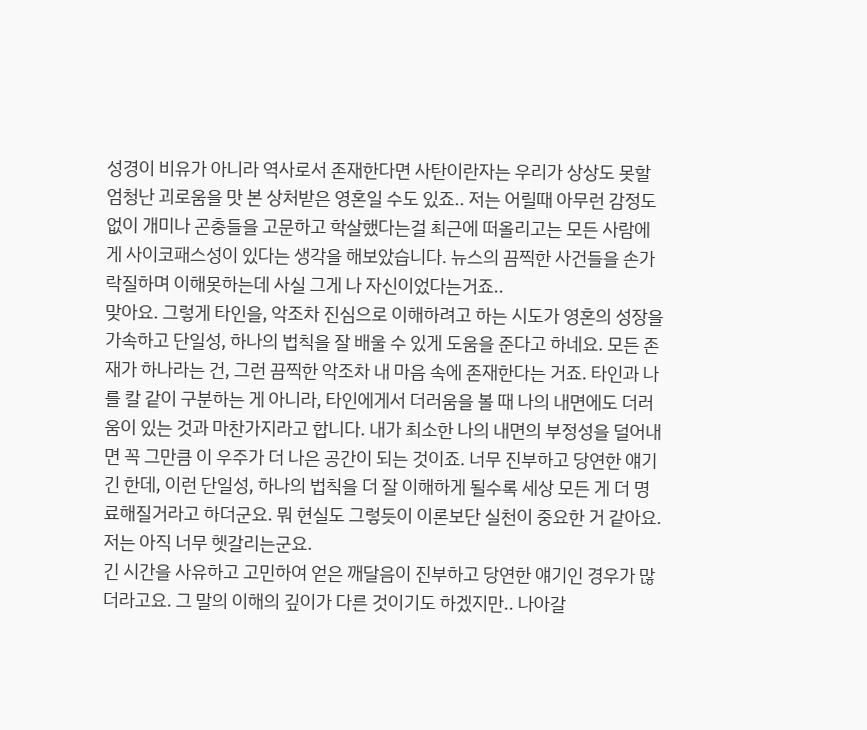성경이 비유가 아니라 역사로서 존재한다면 사탄이란자는 우리가 상상도 못할 엄청난 괴로움을 맛 본 상처받은 영혼일 수도 있죠.. 저는 어릴때 아무런 감정도 없이 개미나 곤충들을 고문하고 학살했다는걸 최근에 떠올리고는 모든 사람에게 사이코패스성이 있다는 생각을 해보았습니다. 뉴스의 끔찍한 사건들을 손가락질하며 이해못하는데 사실 그게 나 자신이었다는거죠..
맞아요. 그렇게 타인을, 악조차 진심으로 이해하려고 하는 시도가 영혼의 성장을 가속하고 단일성, 하나의 법칙을 잘 배울 수 있게 도움을 준다고 하네요. 모든 존재가 하나라는 건, 그런 끔찍한 악조차 내 마음 속에 존재한다는 거죠. 타인과 나를 칼 같이 구분하는 게 아니라, 타인에게서 더러움을 볼 때 나의 내면에도 더러움이 있는 것과 마찬가지라고 합니다. 내가 최소한 나의 내면의 부정성을 덜어내면 꼭 그만큼 이 우주가 더 나은 공간이 되는 것이죠. 너무 진부하고 당연한 얘기긴 한데, 이런 단일성, 하나의 법칙을 더 잘 이해하게 될수록 세상 모든 게 더 명료해질거라고 하더군요. 뭐 현실도 그렇듯이 이론보단 실천이 중요한 거 같아요. 저는 아직 너무 헷갈리는군요.
긴 시간을 사유하고 고민하여 얻은 깨달음이 진부하고 당연한 얘기인 경우가 많더라고요. 그 말의 이해의 깊이가 다른 것이기도 하겠지만.. 나아갈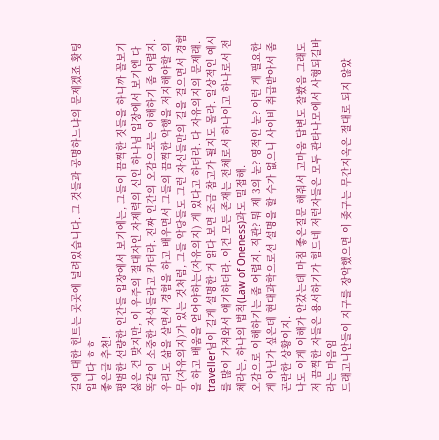길에 대한 힌트는 곳곳에 널려있습니다. 그 것들과 공명하느냐의 문제겠죠 홧팅입니다 ㅎㅎ
좋은글 추천!
평범한 선량한 인간들 입장에서 보기에는, 그들이 끔찍한 짓들을 하니까 꼴보기 싫은 건 맞지만, 이 우주의 절대자인 자제력의 신인 하나님 입장에서 보기엔 다 똑같이 소중한 자식들라고 카더라. 진짜 인간의 오감으로는 이해하기 좀 어렵지. 우리도 삶을 살면서 경험을 하고 배우면서 그들의 끔찍한 악행을 저지해야할 의무(자유의지)가 있는 것처럼, 그들 악당들도 그런 자신들만의 길을 걸으면서 경험을 하고 배움을 얻어야하는(자유의지) 게 있다고 하더라. 다 자유의지의 문제래. traveller님이 길게 설명한 거 읽다 보면 조금 참고가 될지도 몰라. 일상적인 예시를 많이 가져와서 얘기하더라. 이건 모든 존재는 전체로서 하나이고 하나로서 전체라는, 하나의 법칙(Law of Oneness)과도 밀접해.
오감으로 이해하기는 좀 어렵지. 직관? 뭐 제 3의 눈? 영적인 눈? 이런 게 필요한 게 아닌가 싶은데 현대과학으로선 설명을 할 수가 없으니 사이비 취급받아서 좀 곤란한 상황이지.
나도 이게 이해가 안갔는데 마침 좋은질문 해줘서 고마움 답변도 잘봤음 그래도 저 끔찍한 자들은 용서하기가 힘드네 저런자들은 모두 관타나모에서 사형되길바라는 마음임
드래고니안들이 지구를 장악했으면 이 좆구는 무간지옥은 절대로 되지 않았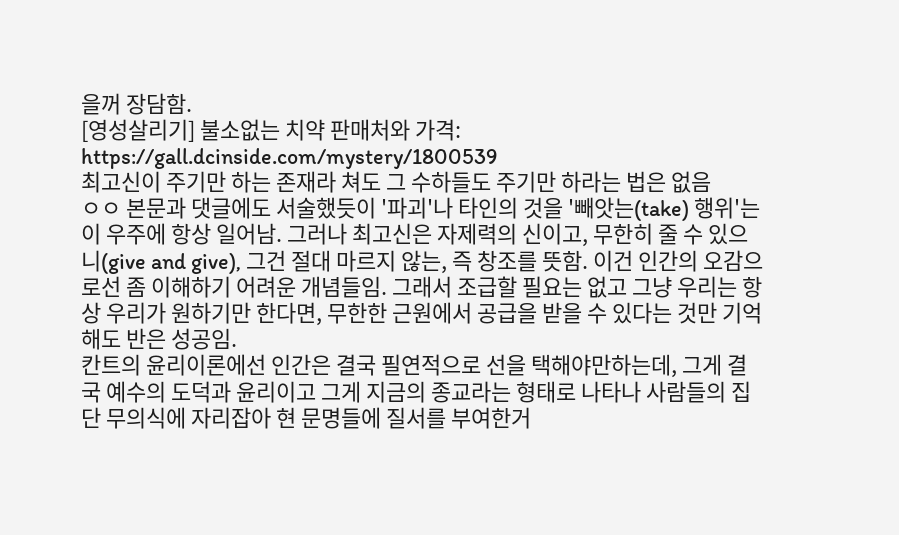을꺼 장담함.
[영성살리기] 불소없는 치약 판매처와 가격: https://gall.dcinside.com/mystery/1800539
최고신이 주기만 하는 존재라 쳐도 그 수하들도 주기만 하라는 법은 없음
ㅇㅇ 본문과 댓글에도 서술했듯이 '파괴'나 타인의 것을 '빼앗는(take) 행위'는 이 우주에 항상 일어남. 그러나 최고신은 자제력의 신이고, 무한히 줄 수 있으니(give and give), 그건 절대 마르지 않는, 즉 창조를 뜻함. 이건 인간의 오감으로선 좀 이해하기 어려운 개념들임. 그래서 조급할 필요는 없고 그냥 우리는 항상 우리가 원하기만 한다면, 무한한 근원에서 공급을 받을 수 있다는 것만 기억해도 반은 성공임.
칸트의 윤리이론에선 인간은 결국 필연적으로 선을 택해야만하는데, 그게 결국 예수의 도덕과 윤리이고 그게 지금의 종교라는 형태로 나타나 사람들의 집단 무의식에 자리잡아 현 문명들에 질서를 부여한거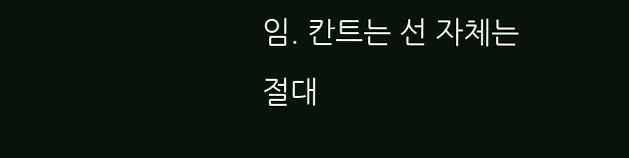임. 칸트는 선 자체는 절대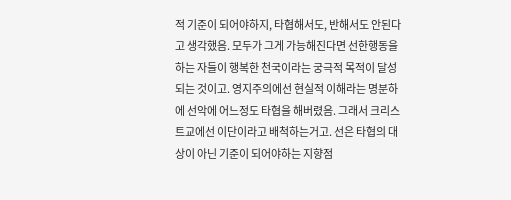적 기준이 되어야하지, 타협해서도, 반해서도 안된다고 생각했음. 모두가 그게 가능해진다면 선한행동을 하는 자들이 행복한 천국이라는 궁극적 목적이 달성되는 것이고. 영지주의에선 현실적 이해라는 명분하에 선악에 어느정도 타협을 해버렸음. 그래서 크리스트교에선 이단이라고 배척하는거고. 선은 타협의 대상이 아닌 기준이 되어야하는 지향점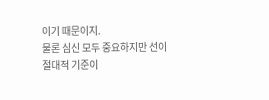이기 때문이지.
물론 심신 모두 중요하지만 선이 절대적 기준이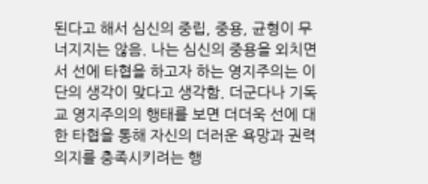된다고 해서 심신의 중립, 중용, 균형이 무너지지는 않음. 나는 심신의 중용을 외치면서 선에 타협을 하고자 하는 영지주의는 이단의 생각이 맞다고 생각함. 더군다나 기독교 영지주의의 행태를 보면 더더욱 선에 대한 타협을 통해 자신의 더러운 욕망과 권력의지를 충족시키려는 행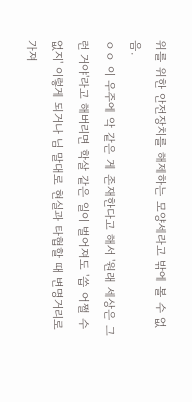위를 위한 안전장치를 해제하는 모양세라고 밖에 볼 수 없음.
ㅇㅇ 이 우주에 악 같은 게 존재한다고 해서 '원래 세상은 그런 거야'라고 해버리면 학살 같은 일이 벌어져도 '씁 어쩔 수 없지' 이렇게 되거나 님 말대로 현실과 타협할 때 변명거리로 가져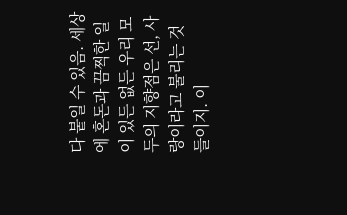다 붙일 수 있음. 세상에 혼돈과 끔찍한 일이 있든 없든 우리 모두의 지향점은 선, 사랑이라고 불리는 것들이지. 이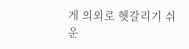게 의외로 헷갈리기 쉬운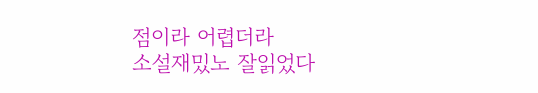점이라 어렵더라
소설재밌노 잘읽었다